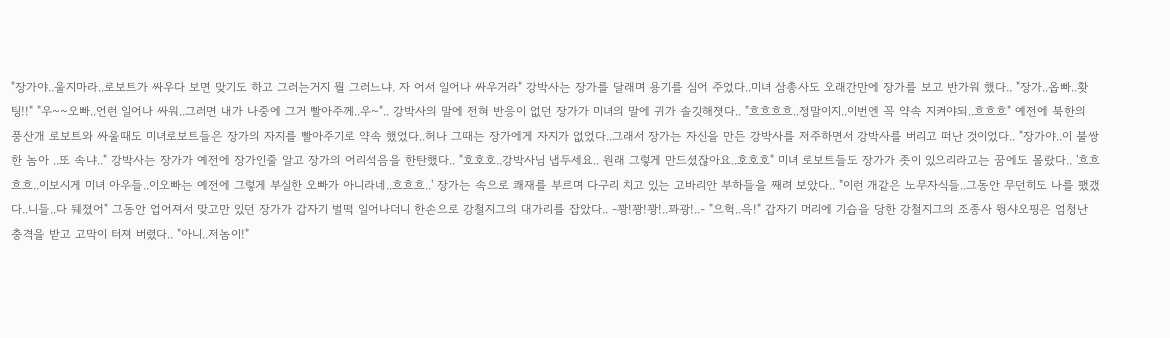"장가야..울지마라..로보트가 싸우다 보면 맞기도 하고 그러는거지 뭘 그러느냐. 자 어서 일어나 싸우거라" 강박사는 장가를 달래며 용기를 심어 주었다..미녀 삼총사도 오래간만에 장가를 보고 반가워 했다.. "장가..옵빠..홧팅!!" "우~~오빠..언런 일어나 싸워..그러면 내가 나중에 그거 빨아주께..우~".. 강박사의 말에 전혀 반응이 없던 장가가 미녀의 말에 귀가 솔깃해졋다.. "흐흐흐흐..정말이지..이번엔 꼭 약속 지켜야되..흐흐흐" 예전에 북한의 풍산개 로보트와 싸울때도 미녀로보트들은 장가의 자지를 빨아주기로 약속 했었다..허나 그때는 장가에게 자지가 없었다..그래서 장가는 자신을 만든 강박사를 저주하면서 강박사를 버리고 떠난 것이었다.. "장가야..이 불쌍한 놈아 ..또 속냐.." 강박사는 장가가 예전에 장가인줄 알고 장가의 어리석음을 한탄했다.. "호호호..강박사님 냅두세요.. 원래 그렇게 만드셨잖아요..호호호" 미녀 로보트들도 장가가 좃이 있으리라고는 꿈에도 몰랐다.. '흐흐흐흐..이보시게 미녀 아우들..이오빠는 예전에 그렇게 부실한 오빠가 아니라네..흐흐흐..' 장가는 속으로 쾌재를 부르며 다구리 치고 있는 고바리안 부하들을 째려 보았다.. "이런 개같은 노무자식들..그동안 무던히도 나를 팼갰다..니들..다 뒈졌어" 그동안 업어져서 맞고만 있던 장가가 갑자기 벌떡 일어나더니 한손으로 강철지그의 대가리를 잡았다.. -꽝!꽝!꽝!..꽈광!..- "으헉..윽!" 갑자기 머리에 기습을 당한 강철지그의 조종사 뜅샤오핑은 엄청난 충격을 받고 고막이 터져 버렸다.. "아니..저놈이!"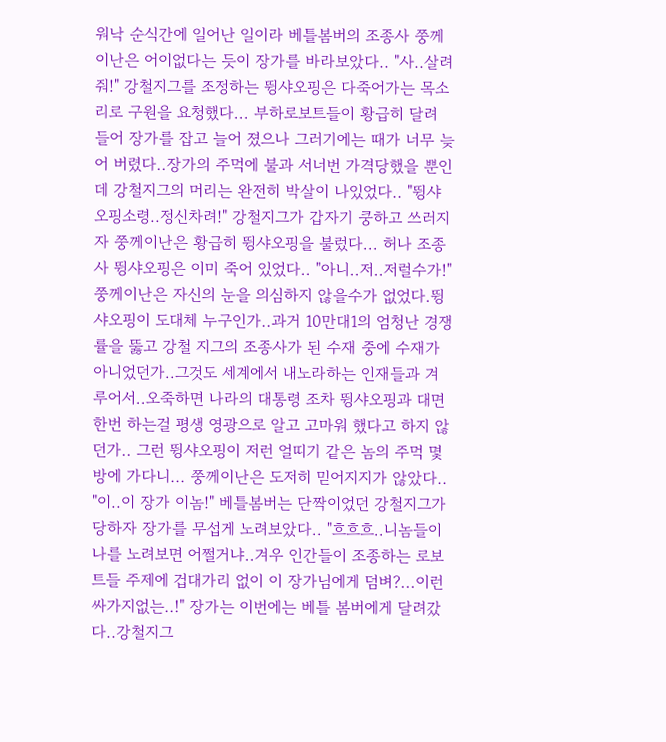워낙 순식간에 일어난 일이라 베틀봄버의 조종사 쭝께이난은 어이없다는 듯이 장가를 바라보았다.. "사..살려줘!" 강철지그를 조정하는 뜅샤오핑은 다죽어가는 목소리로 구원을 요청했다... 부하로보트들이 황급히 달려 들어 장가를 잡고 늘어 졌으나 그러기에는 때가 너무 늦어 버렸다..장가의 주먹에 불과 서너번 가격당했을 뿐인데 강철지그의 머리는 완전히 박살이 나있었다.. "뜅샤오핑소령..정신차려!" 강철지그가 갑자기 쿵하고 쓰러지자 쭝께이난은 황급히 뜅샤오핑을 불렀다... 허나 조종사 뜅샤오핑은 이미 죽어 있었다.. "아니..저..저럴수가!" 쭝께이난은 자신의 눈을 의심하지 않을수가 없었다.뜅샤오핑이 도대체 누구인가..과거 10만대1의 엄청난 경쟁률을 뚫고 강철 지그의 조종사가 된 수재 중에 수재가 아니었던가..그것도 세계에서 내노라하는 인재들과 겨루어서..오죽하면 나라의 대통령 조차 뜅샤오핑과 대면 한번 하는걸 평생 영광으로 알고 고마워 했다고 하지 않던가.. 그런 뜅샤오핑이 저런 얼띠기 같은 놈의 주먹 몇방에 가다니... 쭝께이난은 도저히 믿어지지가 않았다.. "이..이 장가 이놈!" 베틀봄버는 단짝이었던 강철지그가 당하자 장가를 무섭게 노려보았다.. "흐흐흐..니놈들이 나를 노려보면 어쩔거냐..겨우 인간들이 조종하는 로보트들 주제에 겁대가리 없이 이 장가님에게 덤벼?...이런 싸가지없는..!" 장가는 이번에는 베틀 봄버에게 달려갔다..강철지그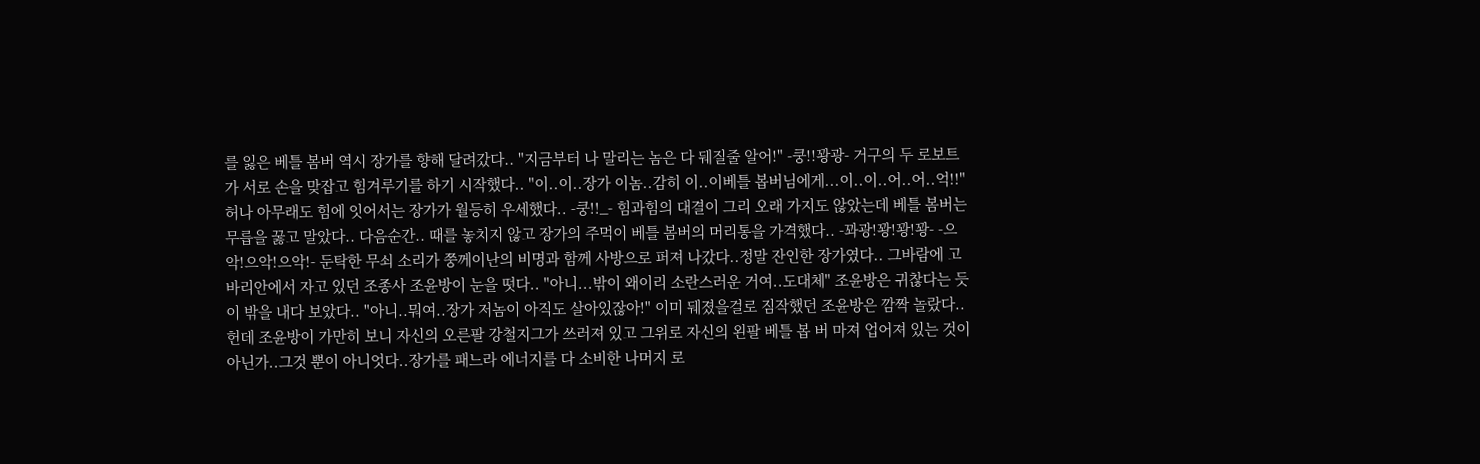를 잃은 베틀 봄버 역시 장가를 향해 달려갔다.. "지금부터 나 말리는 놈은 다 뒈질줄 알어!" -쿵!!꽝광- 거구의 두 로보트가 서로 손을 맞잡고 힘겨루기를 하기 시작했다.. "이..이..장가 이놈..감히 이..이베틀 봅버님에게...이..이..어..어..억!!" 허나 아무래도 힘에 잇어서는 장가가 월등히 우세했다.. -쿵!!_- 힘과힘의 대결이 그리 오래 가지도 않았는데 베틀 봄버는 무릅을 꿇고 말았다.. 다음순간.. 때를 놓치지 않고 장가의 주먹이 베틀 봄버의 머리통을 가격했다.. -꽈광!꽝!꽝!꽝- -으악!으악!으악!- 둔탁한 무쇠 소리가 쭝께이난의 비명과 함께 사방으로 퍼져 나갔다..정말 잔인한 장가였다.. 그바람에 고바리안에서 자고 있던 조종사 조윤방이 눈을 떳다.. "아니...밖이 왜이리 소란스러운 거여..도대체" 조윤방은 귀찮다는 듯이 밖을 내다 보았다.. "아니..뭐여..장가 저놈이 아직도 살아있잖아!" 이미 뒈졌을걸로 짐작했던 조윤방은 깜짝 놀랐다.. 헌데 조윤방이 가만히 보니 자신의 오른팔 강철지그가 쓰러져 있고 그위로 자신의 왼팔 베틀 봅 버 마져 업어져 있는 것이 아닌가..그것 뿐이 아니엇다..장가를 패느라 에너지를 다 소비한 나머지 로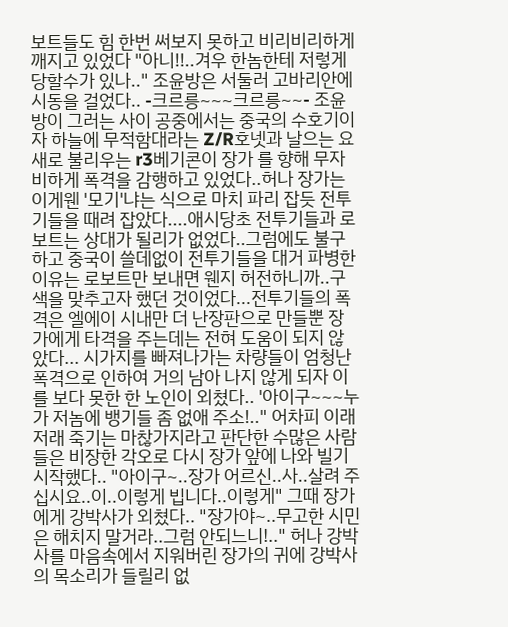보트들도 힘 한번 써보지 못하고 비리비리하게 깨지고 있었다 "아니!!..겨우 한놈한테 저렇게 당할수가 있나.." 조윤방은 서둘러 고바리안에 시동을 걸었다.. -크르릉~~~크르릉~~- 조윤방이 그러는 사이 공중에서는 중국의 수호기이자 하늘에 무적함대라는 Z/R호넷과 날으는 요새로 불리우는 r3베기콘이 장가 를 향해 무자비하게 폭격을 감행하고 있었다..허나 장가는 이게웬 '모기'냐는 식으로 마치 파리 잡듯 전투기들을 때려 잡았다....애시당초 전투기들과 로보트는 상대가 될리가 없었다..그럼에도 불구하고 중국이 쓸데없이 전투기들을 대거 파병한 이유는 로보트만 보내면 웬지 허전하니까..구색을 맞추고자 했던 것이었다...전투기들의 폭격은 엘에이 시내만 더 난장판으로 만들뿐 장가에게 타격을 주는데는 전혀 도움이 되지 않았다... 시가지를 빠져나가는 차량들이 엄청난 폭격으로 인하여 거의 남아 나지 않게 되자 이를 보다 못한 한 노인이 외쳤다.. '아이구~~~누가 저놈에 뱅기들 좀 없애 주소!.." 어차피 이래 저래 죽기는 마찮가지라고 판단한 수많은 사람들은 비장한 각오로 다시 장가 앞에 나와 빌기 시작했다.. "아이구~..장가 어르신..사..살려 주십시요..이..이렇게 빕니다..이렇게" 그때 장가에게 강박사가 외쳤다.. "장가야~..무고한 시민은 해치지 말거라..그럼 안되느니!.." 허나 강박사를 마음속에서 지워버린 장가의 귀에 강박사의 목소리가 들릴리 없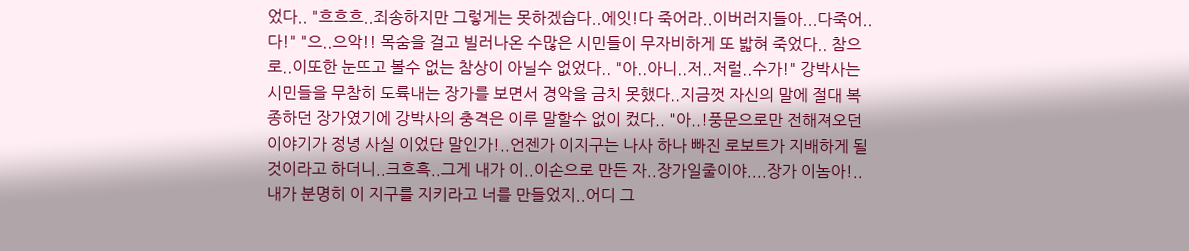었다.. "흐흐흐..죄송하지만 그렇게는 못하겠습다..에잇!다 죽어라..이버러지들아...다죽어..다!" "으..으악!! 목숨을 걸고 빌러나온 수많은 시민들이 무자비하게 또 밟혀 죽었다.. 참으로..이또한 눈뜨고 볼수 없는 참상이 아닐수 없었다.. "아..아니..저..저럴..수가!" 강박사는 시민들을 무참히 도륙내는 장가를 보면서 경악을 금치 못했다..지금껏 자신의 말에 절대 복종하던 장가였기에 강박사의 충격은 이루 말할수 없이 컸다.. "아..!풍문으로만 전해져오던 이야기가 정녕 사실 이었단 말인가!..언젠가 이지구는 나사 하나 빠진 로보트가 지배하게 될 것이라고 하더니..크흐흑..그게 내가 이..이손으로 만든 자..장가일줄이야....장가 이놈아!..내가 분명히 이 지구를 지키라고 너를 만들었지..어디 그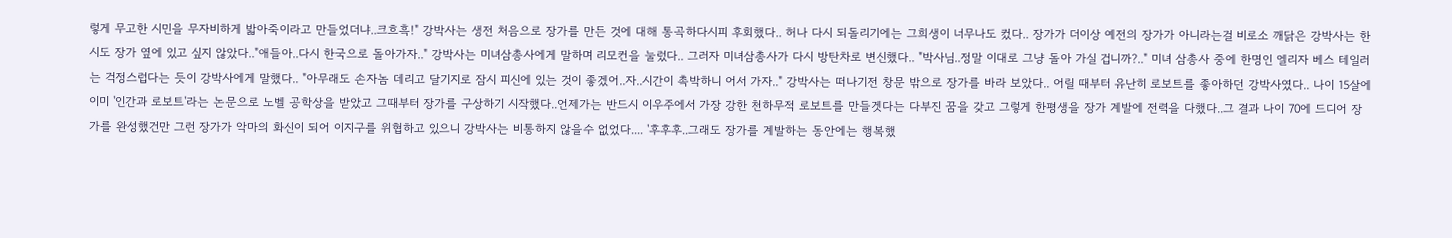렇게 무고한 시민을 무자비하게 밟아죽이라고 만들었더냐..크흐흑!" 강박사는 생전 처음으로 장가를 만든 것에 대해 통곡하다시피 후회했다.. 허나 다시 되돌리기에는 그희생이 너무나도 컸다.. 장가가 더이상 예전의 장가가 아니라는걸 비로소 깨닭은 강박사는 한시도 장가 옆에 있고 싶지 않았다.."애들아..다시 한국으로 돌아가자.." 강박사는 미녀삼총사에게 말하며 리모컨을 눌렀다.. 그러자 미녀삼총사가 다시 방탄차로 변신했다.. "박사님..정말 이대로 그냥 돌아 가실 겁니까?.." 미녀 삼총사 중에 한명인 엘리자 베스 테일러는 걱정스럽다는 듯이 강박사에게 말했다.. "아무래도 손자놈 데리고 달기지로 잠시 피신에 있는 것이 좋겠어..자..시간이 촉박하니 어서 가자.." 강박사는 떠나기전 창문 밖으로 장가를 바라 보았다.. 어릴 때부터 유난히 로보트를 좋아하던 강박사였다.. 나이 15살에 이미 '인간과 로보트'라는 논문으로 노벨 공학상을 받았고 그때부터 장가를 구상하기 시작했다..언제가는 반드시 이우주에서 가장 강한 천하무적 로보트를 만들겟다는 다부진 꿈을 갖고 그렇게 한평생을 장가 계발에 전력을 다했다..그 결과 나이 70에 드디어 장가를 완성했건만 그런 장가가 악마의 화신이 되어 이지구를 위협하고 있으니 강박사는 비통하지 않을수 없었다.... '후후후..그래도 장가를 계발하는 동안에는 행복했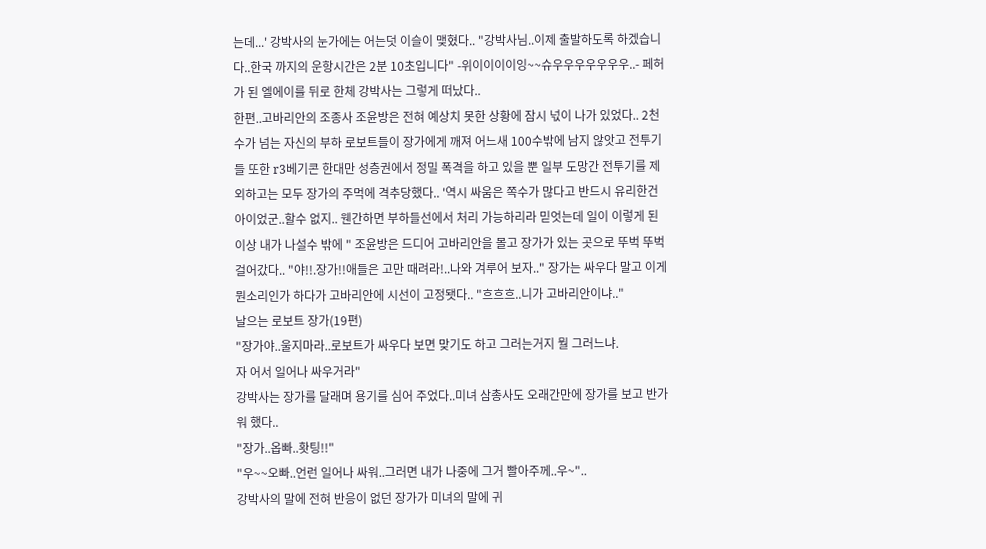는데...' 강박사의 눈가에는 어는덧 이슬이 맺혔다.. "강박사님..이제 출발하도록 하겠습니다..한국 까지의 운항시간은 2분 10초입니다" -위이이이이잉~~슈우우우우우우우..- 페허가 된 엘에이를 뒤로 한체 강박사는 그렇게 떠났다..
한편..고바리안의 조종사 조윤방은 전혀 예상치 못한 상황에 잠시 넋이 나가 있었다.. 2천수가 넘는 자신의 부하 로보트들이 장가에게 깨져 어느새 100수밖에 남지 않앗고 전투기들 또한 r3베기콘 한대만 성층권에서 정밀 폭격을 하고 있을 뿐 일부 도망간 전투기를 제외하고는 모두 장가의 주먹에 격추당했다.. '역시 싸움은 쪽수가 많다고 반드시 유리한건 아이었군..할수 없지.. 웬간하면 부하들선에서 처리 가능하리라 믿엇는데 일이 이렇게 된이상 내가 나설수 밖에 " 조윤방은 드디어 고바리안을 몰고 장가가 있는 곳으로 뚜벅 뚜벅 걸어갔다.. "야!!.장가!!애들은 고만 때려라!..나와 겨루어 보자.." 장가는 싸우다 말고 이게 뭔소리인가 하다가 고바리안에 시선이 고정됏다.. "흐흐흐..니가 고바리안이냐.."
날으는 로보트 장가(19편)
"장가야..울지마라..로보트가 싸우다 보면 맞기도 하고 그러는거지 뭘 그러느냐.
자 어서 일어나 싸우거라"
강박사는 장가를 달래며 용기를 심어 주었다..미녀 삼총사도 오래간만에 장가를 보고 반가워 했다..
"장가..옵빠..홧팅!!"
"우~~오빠..언런 일어나 싸워..그러면 내가 나중에 그거 빨아주께..우~"..
강박사의 말에 전혀 반응이 없던 장가가 미녀의 말에 귀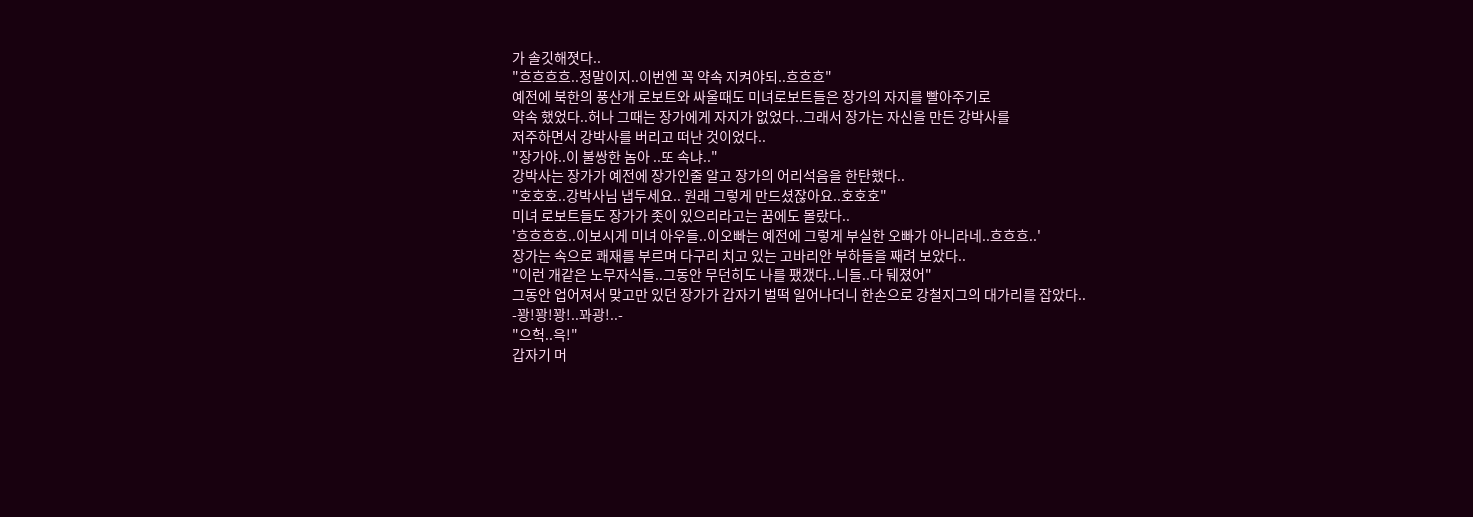가 솔깃해졋다..
"흐흐흐흐..정말이지..이번엔 꼭 약속 지켜야되..흐흐흐"
예전에 북한의 풍산개 로보트와 싸울때도 미녀로보트들은 장가의 자지를 빨아주기로
약속 했었다..허나 그때는 장가에게 자지가 없었다..그래서 장가는 자신을 만든 강박사를
저주하면서 강박사를 버리고 떠난 것이었다..
"장가야..이 불쌍한 놈아 ..또 속냐.."
강박사는 장가가 예전에 장가인줄 알고 장가의 어리석음을 한탄했다..
"호호호..강박사님 냅두세요.. 원래 그렇게 만드셨잖아요..호호호"
미녀 로보트들도 장가가 좃이 있으리라고는 꿈에도 몰랐다..
'흐흐흐흐..이보시게 미녀 아우들..이오빠는 예전에 그렇게 부실한 오빠가 아니라네..흐흐흐..'
장가는 속으로 쾌재를 부르며 다구리 치고 있는 고바리안 부하들을 째려 보았다..
"이런 개같은 노무자식들..그동안 무던히도 나를 팼갰다..니들..다 뒈졌어"
그동안 업어져서 맞고만 있던 장가가 갑자기 벌떡 일어나더니 한손으로 강철지그의 대가리를 잡았다..
-꽝!꽝!꽝!..꽈광!..-
"으헉..윽!"
갑자기 머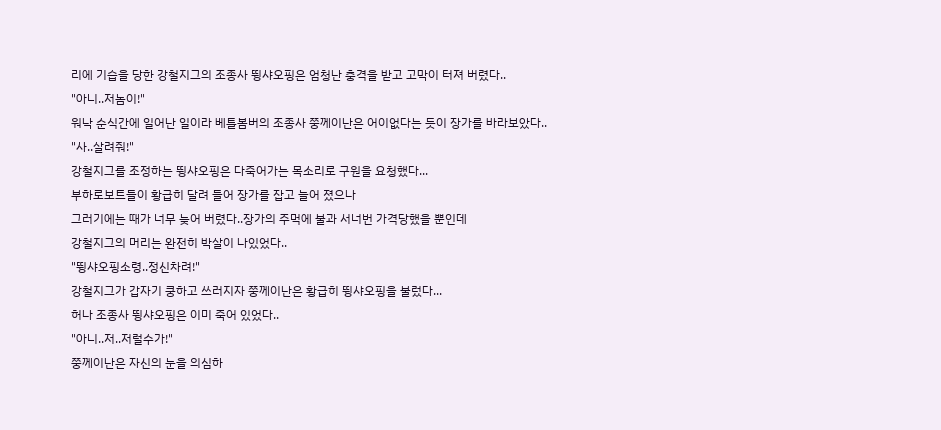리에 기습을 당한 강철지그의 조종사 뜅샤오핑은 엄청난 충격을 받고 고막이 터져 버렸다..
"아니..저놈이!"
워낙 순식간에 일어난 일이라 베틀봄버의 조종사 쭝께이난은 어이없다는 듯이 장가를 바라보았다..
"사..살려줘!"
강철지그를 조정하는 뜅샤오핑은 다죽어가는 목소리로 구원을 요청했다...
부하로보트들이 황급히 달려 들어 장가를 잡고 늘어 졌으나
그러기에는 때가 너무 늦어 버렸다..장가의 주먹에 불과 서너번 가격당했을 뿐인데
강철지그의 머리는 완전히 박살이 나있었다..
"뜅샤오핑소령..정신차려!"
강철지그가 갑자기 쿵하고 쓰러지자 쭝께이난은 황급히 뜅샤오핑을 불렀다...
허나 조종사 뜅샤오핑은 이미 죽어 있었다..
"아니..저..저럴수가!"
쭝께이난은 자신의 눈을 의심하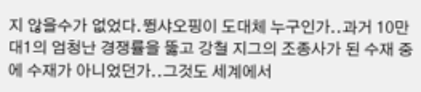지 않을수가 없었다.뜅샤오핑이 도대체 누구인가..과거 10만대1의 엄청난 경쟁률을 뚫고 강철 지그의 조종사가 된 수재 중에 수재가 아니었던가..그것도 세계에서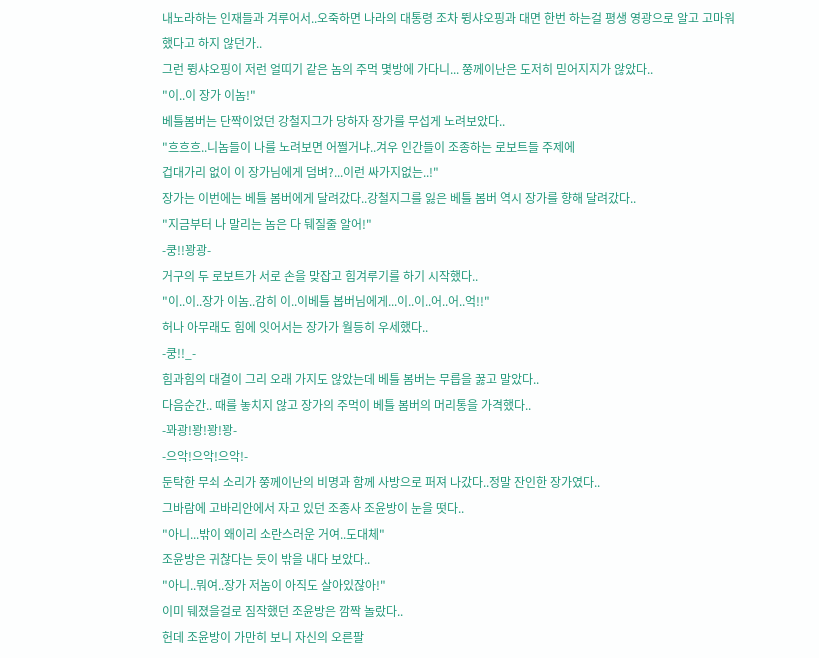내노라하는 인재들과 겨루어서..오죽하면 나라의 대통령 조차 뜅샤오핑과 대면 한번 하는걸 평생 영광으로 알고 고마워 했다고 하지 않던가..
그런 뜅샤오핑이 저런 얼띠기 같은 놈의 주먹 몇방에 가다니... 쭝께이난은 도저히 믿어지지가 않았다..
"이..이 장가 이놈!"
베틀봄버는 단짝이었던 강철지그가 당하자 장가를 무섭게 노려보았다..
"흐흐흐..니놈들이 나를 노려보면 어쩔거냐..겨우 인간들이 조종하는 로보트들 주제에
겁대가리 없이 이 장가님에게 덤벼?...이런 싸가지없는..!"
장가는 이번에는 베틀 봄버에게 달려갔다..강철지그를 잃은 베틀 봄버 역시 장가를 향해 달려갔다..
"지금부터 나 말리는 놈은 다 뒈질줄 알어!"
-쿵!!꽝광-
거구의 두 로보트가 서로 손을 맞잡고 힘겨루기를 하기 시작했다..
"이..이..장가 이놈..감히 이..이베틀 봅버님에게...이..이..어..어..억!!"
허나 아무래도 힘에 잇어서는 장가가 월등히 우세했다..
-쿵!!_-
힘과힘의 대결이 그리 오래 가지도 않았는데 베틀 봄버는 무릅을 꿇고 말았다..
다음순간.. 때를 놓치지 않고 장가의 주먹이 베틀 봄버의 머리통을 가격했다..
-꽈광!꽝!꽝!꽝-
-으악!으악!으악!-
둔탁한 무쇠 소리가 쭝께이난의 비명과 함께 사방으로 퍼져 나갔다..정말 잔인한 장가였다..
그바람에 고바리안에서 자고 있던 조종사 조윤방이 눈을 떳다..
"아니...밖이 왜이리 소란스러운 거여..도대체"
조윤방은 귀찮다는 듯이 밖을 내다 보았다..
"아니..뭐여..장가 저놈이 아직도 살아있잖아!"
이미 뒈졌을걸로 짐작했던 조윤방은 깜짝 놀랐다..
헌데 조윤방이 가만히 보니 자신의 오른팔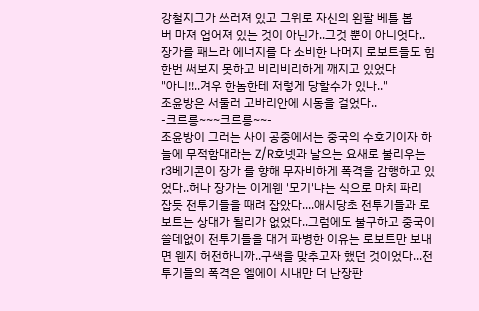강철지그가 쓰러져 있고 그위로 자신의 왼팔 베틀 봅
버 마져 업어져 있는 것이 아닌가..그것 뿐이 아니엇다..장가를 패느라 에너지를 다 소비한 나머지 로보트들도 힘 한번 써보지 못하고 비리비리하게 깨지고 있었다
"아니!!..겨우 한놈한테 저렇게 당할수가 있나.."
조윤방은 서둘러 고바리안에 시동을 걸었다..
-크르릉~~~크르릉~~-
조윤방이 그러는 사이 공중에서는 중국의 수호기이자 하늘에 무적함대라는 Z/R호넷과 날으는 요새로 불리우는 r3베기콘이 장가 를 향해 무자비하게 폭격을 감행하고 있었다..허나 장가는 이게웬 '모기'냐는 식으로 마치 파리 잡듯 전투기들을 때려 잡았다....애시당초 전투기들과 로보트는 상대가 될리가 없었다..그럼에도 불구하고 중국이 쓸데없이 전투기들을 대거 파병한 이유는 로보트만 보내면 웬지 허전하니까..구색을 맞추고자 했던 것이었다...전투기들의 폭격은 엘에이 시내만 더 난장판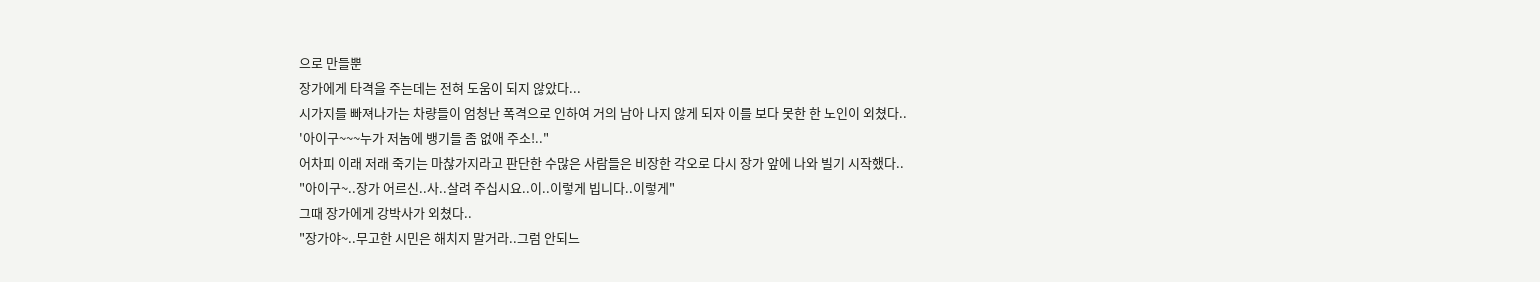으로 만들뿐
장가에게 타격을 주는데는 전혀 도움이 되지 않았다...
시가지를 빠져나가는 차량들이 엄청난 폭격으로 인하여 거의 남아 나지 않게 되자 이를 보다 못한 한 노인이 외쳤다..
'아이구~~~누가 저놈에 뱅기들 좀 없애 주소!.."
어차피 이래 저래 죽기는 마찮가지라고 판단한 수많은 사람들은 비장한 각오로 다시 장가 앞에 나와 빌기 시작했다..
"아이구~..장가 어르신..사..살려 주십시요..이..이렇게 빕니다..이렇게"
그때 장가에게 강박사가 외쳤다..
"장가야~..무고한 시민은 해치지 말거라..그럼 안되느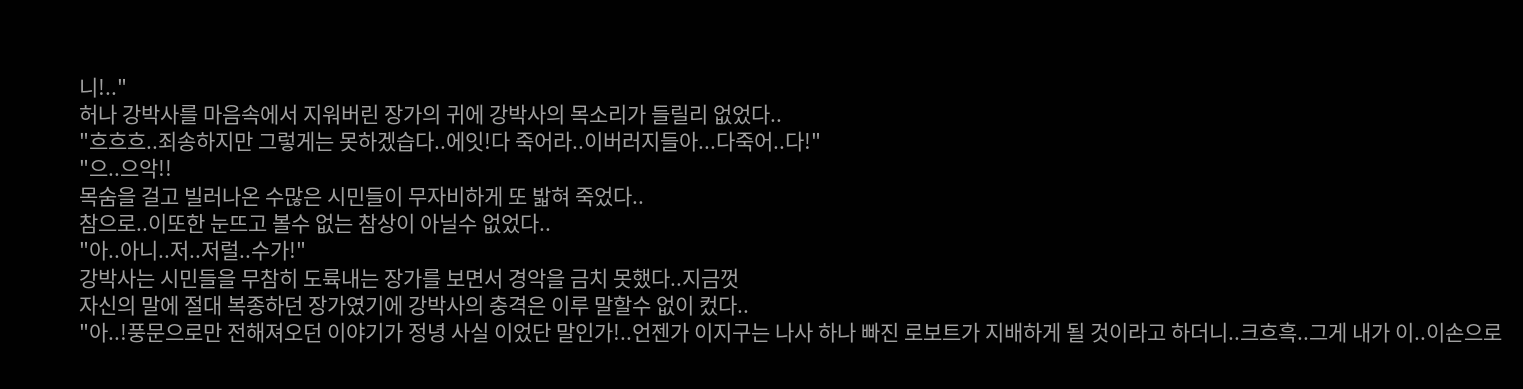니!.."
허나 강박사를 마음속에서 지워버린 장가의 귀에 강박사의 목소리가 들릴리 없었다..
"흐흐흐..죄송하지만 그렇게는 못하겠습다..에잇!다 죽어라..이버러지들아...다죽어..다!"
"으..으악!!
목숨을 걸고 빌러나온 수많은 시민들이 무자비하게 또 밟혀 죽었다..
참으로..이또한 눈뜨고 볼수 없는 참상이 아닐수 없었다..
"아..아니..저..저럴..수가!"
강박사는 시민들을 무참히 도륙내는 장가를 보면서 경악을 금치 못했다..지금껏
자신의 말에 절대 복종하던 장가였기에 강박사의 충격은 이루 말할수 없이 컸다..
"아..!풍문으로만 전해져오던 이야기가 정녕 사실 이었단 말인가!..언젠가 이지구는 나사 하나 빠진 로보트가 지배하게 될 것이라고 하더니..크흐흑..그게 내가 이..이손으로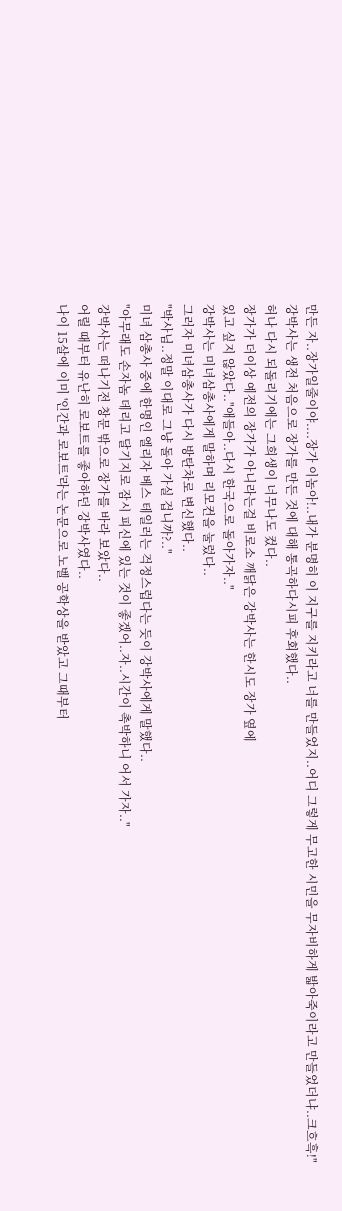만든 자..장가일줄이야....장가 이놈아!..내가 분명히 이 지구를 지키라고 너를 만들었지..어디 그렇게 무고한 시민을 무자비하게 밟아죽이라고 만들었더냐..크흐흑!"
강박사는 생전 처음으로 장가를 만든 것에 대해 통곡하다시피 후회했다..
허나 다시 되돌리기에는 그희생이 너무나도 컸다..
장가가 더이상 예전의 장가가 아니라는걸 비로소 깨닭은 강박사는 한시도 장가 옆에
있고 싶지 않았다.."애들아..다시 한국으로 돌아가자.."
강박사는 미녀삼총사에게 말하며 리모컨을 눌렀다..
그러자 미녀삼총사가 다시 방탄차로 변신했다..
"박사님..정말 이대로 그냥 돌아 가실 겁니까?.."
미녀 삼총사 중에 한명인 엘리자 베스 테일러는 걱정스럽다는 듯이 강박사에게 말했다..
"아무래도 손자놈 데리고 달기지로 잠시 피신에 있는 것이 좋겠어..자..시간이 촉박하니 어서 가자.."
강박사는 떠나기전 창문 밖으로 장가를 바라 보았다..
어릴 때부터 유난히 로보트를 좋아하던 강박사였다..
나이 15살에 이미 '인간과 로보트'라는 논문으로 노벨 공학상을 받았고 그때부터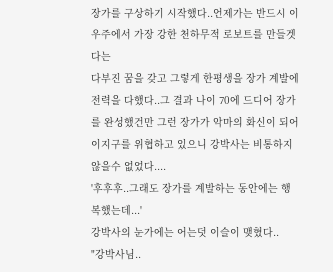장가를 구상하기 시작했다..언제가는 반드시 이우주에서 가장 강한 천하무적 로보트를 만들겟다는
다부진 꿈을 갖고 그렇게 한평생을 장가 계발에 전력을 다했다..그 결과 나이 70에 드디어 장가를 완성했건만 그런 장가가 악마의 화신이 되어 이지구를 위협하고 있으니 강박사는 비통하지 않을수 없었다....
'후후후..그래도 장가를 계발하는 동안에는 행복했는데...'
강박사의 눈가에는 어는덧 이슬이 맺혔다..
"강박사님..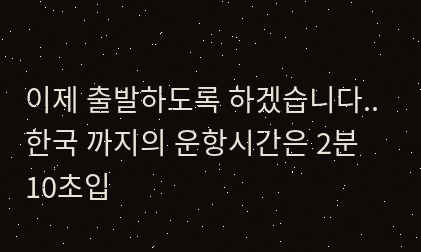이제 출발하도록 하겠습니다..한국 까지의 운항시간은 2분 10초입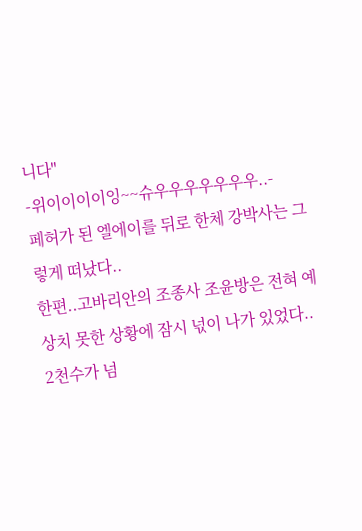니다"
-위이이이이잉~~슈우우우우우우우..-
페허가 된 엘에이를 뒤로 한체 강박사는 그렇게 떠났다..
한편..고바리안의 조종사 조윤방은 전혀 예상치 못한 상황에 잠시 넋이 나가 있었다..
2천수가 넘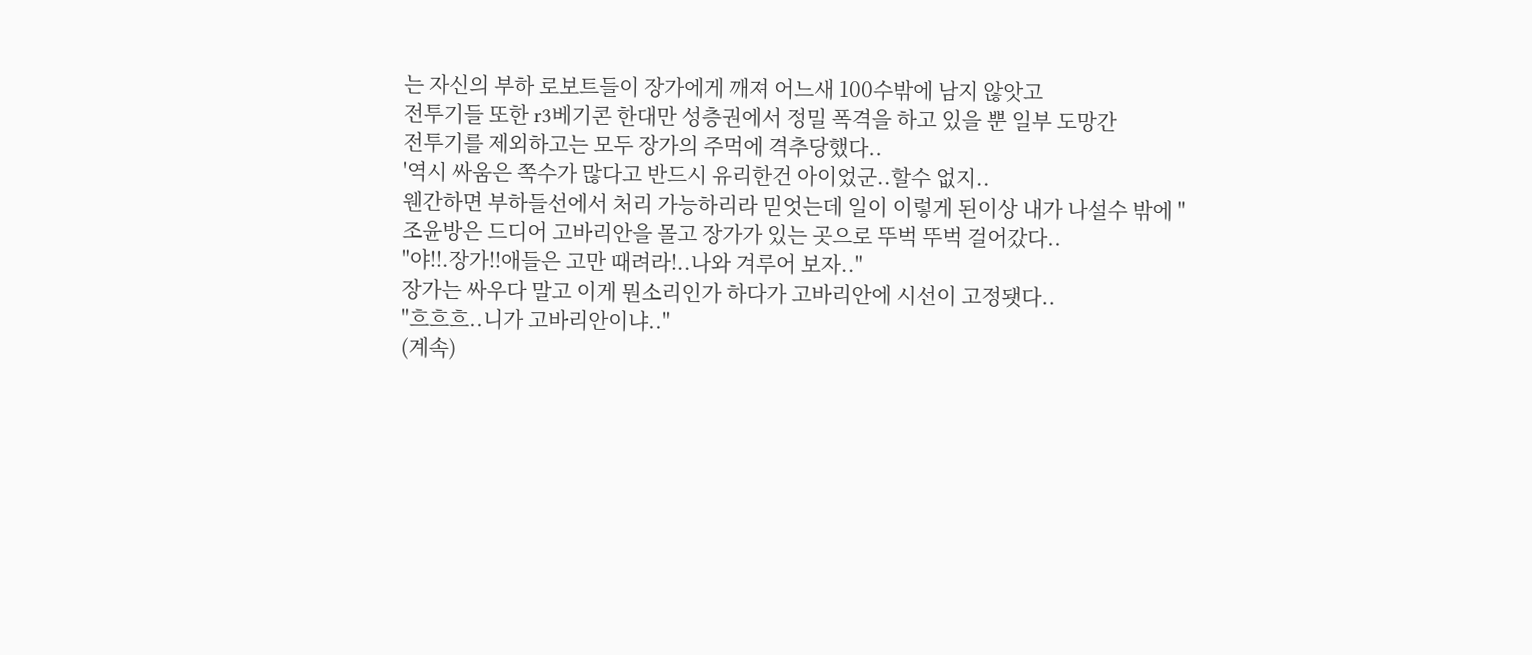는 자신의 부하 로보트들이 장가에게 깨져 어느새 100수밖에 남지 않앗고
전투기들 또한 r3베기콘 한대만 성층권에서 정밀 폭격을 하고 있을 뿐 일부 도망간
전투기를 제외하고는 모두 장가의 주먹에 격추당했다..
'역시 싸움은 쪽수가 많다고 반드시 유리한건 아이었군..할수 없지..
웬간하면 부하들선에서 처리 가능하리라 믿엇는데 일이 이렇게 된이상 내가 나설수 밖에 "
조윤방은 드디어 고바리안을 몰고 장가가 있는 곳으로 뚜벅 뚜벅 걸어갔다..
"야!!.장가!!애들은 고만 때려라!..나와 겨루어 보자.."
장가는 싸우다 말고 이게 뭔소리인가 하다가 고바리안에 시선이 고정됏다..
"흐흐흐..니가 고바리안이냐.."
(계속)